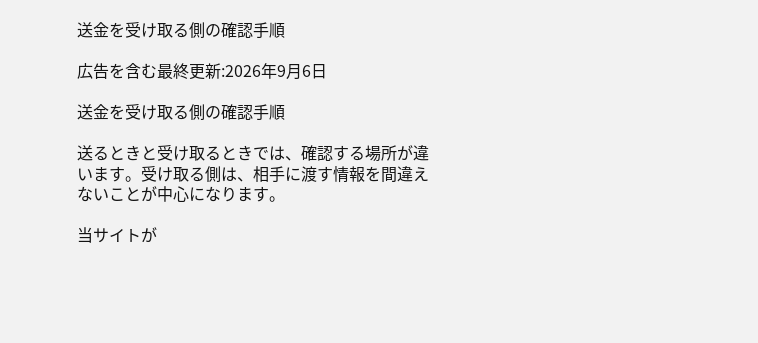送金を受け取る側の確認手順

広告を含む最終更新:2026年9月6日

送金を受け取る側の確認手順

送るときと受け取るときでは、確認する場所が違います。受け取る側は、相手に渡す情報を間違えないことが中心になります。

当サイトが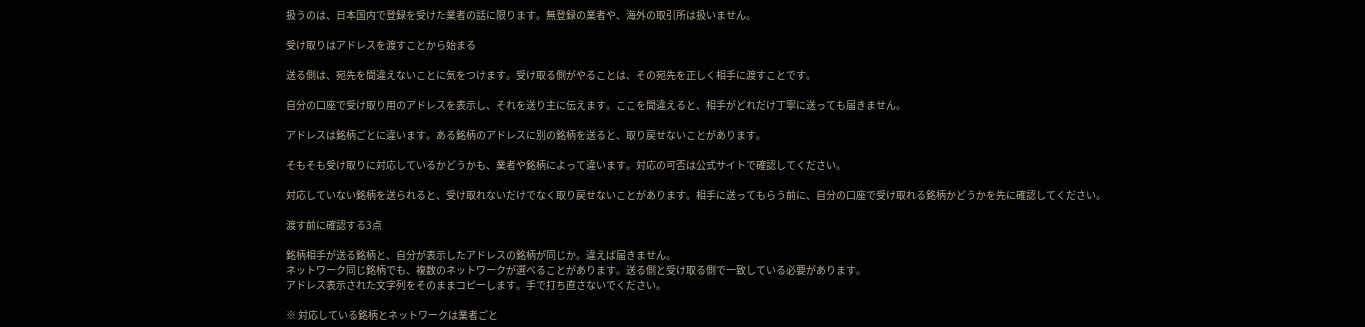扱うのは、日本国内で登録を受けた業者の話に限ります。無登録の業者や、海外の取引所は扱いません。

受け取りはアドレスを渡すことから始まる

送る側は、宛先を間違えないことに気をつけます。受け取る側がやることは、その宛先を正しく相手に渡すことです。

自分の口座で受け取り用のアドレスを表示し、それを送り主に伝えます。ここを間違えると、相手がどれだけ丁寧に送っても届きません。

アドレスは銘柄ごとに違います。ある銘柄のアドレスに別の銘柄を送ると、取り戻せないことがあります。

そもそも受け取りに対応しているかどうかも、業者や銘柄によって違います。対応の可否は公式サイトで確認してください。

対応していない銘柄を送られると、受け取れないだけでなく取り戻せないことがあります。相手に送ってもらう前に、自分の口座で受け取れる銘柄かどうかを先に確認してください。

渡す前に確認する3点

銘柄相手が送る銘柄と、自分が表示したアドレスの銘柄が同じか。違えば届きません。
ネットワーク同じ銘柄でも、複数のネットワークが選べることがあります。送る側と受け取る側で一致している必要があります。
アドレス表示された文字列をそのままコピーします。手で打ち直さないでください。

※ 対応している銘柄とネットワークは業者ごと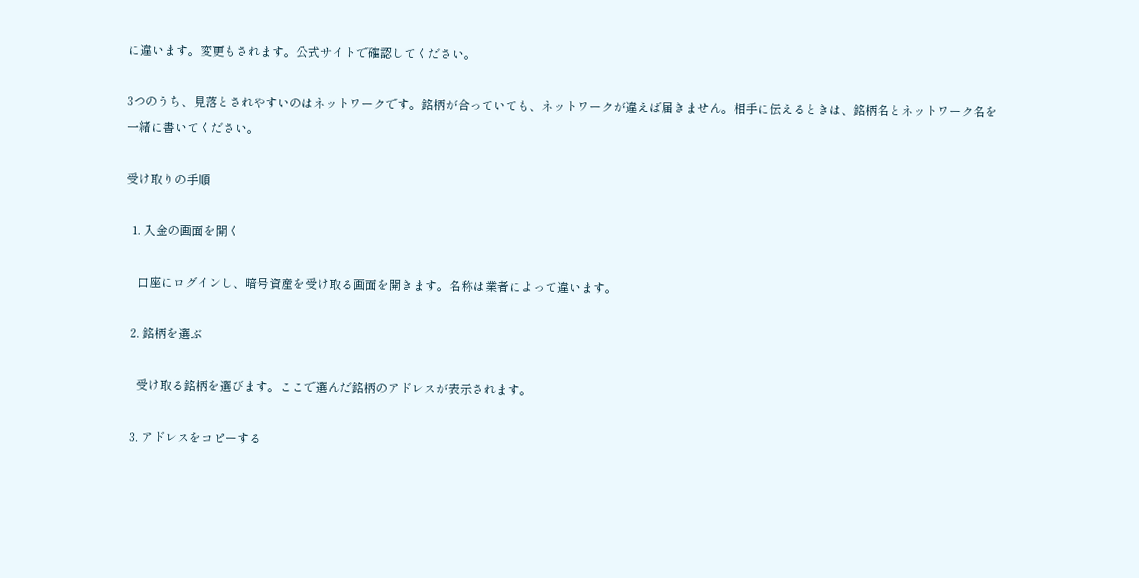に違います。変更もされます。公式サイトで確認してください。

3つのうち、見落とされやすいのはネットワークです。銘柄が合っていても、ネットワークが違えば届きません。相手に伝えるときは、銘柄名とネットワーク名を一緒に書いてください。

受け取りの手順

  1. 入金の画面を開く

    口座にログインし、暗号資産を受け取る画面を開きます。名称は業者によって違います。

  2. 銘柄を選ぶ

    受け取る銘柄を選びます。ここで選んだ銘柄のアドレスが表示されます。

  3. アドレスをコピーする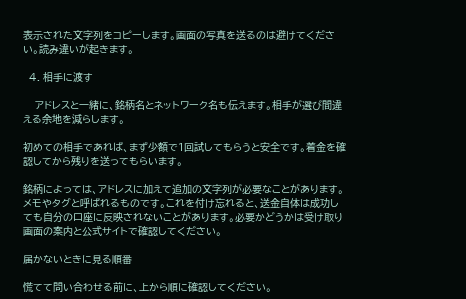表示された文字列をコピーします。画面の写真を送るのは避けてください。読み違いが起きます。

  4. 相手に渡す

    アドレスと一緒に、銘柄名とネットワーク名も伝えます。相手が選び間違える余地を減らします。

初めての相手であれば、まず少額で1回試してもらうと安全です。着金を確認してから残りを送ってもらいます。

銘柄によっては、アドレスに加えて追加の文字列が必要なことがあります。メモやタグと呼ばれるものです。これを付け忘れると、送金自体は成功しても自分の口座に反映されないことがあります。必要かどうかは受け取り画面の案内と公式サイトで確認してください。

届かないときに見る順番

慌てて問い合わせる前に、上から順に確認してください。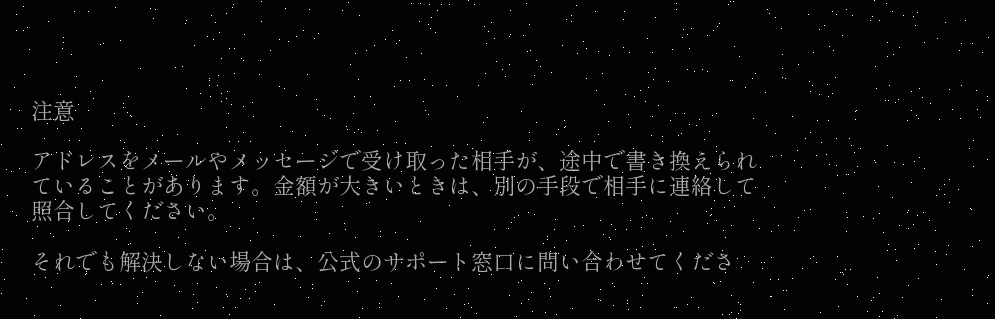注意

アドレスをメールやメッセージで受け取った相手が、途中で書き換えられていることがあります。金額が大きいときは、別の手段で相手に連絡して照合してください。

それでも解決しない場合は、公式のサポート窓口に問い合わせてくださ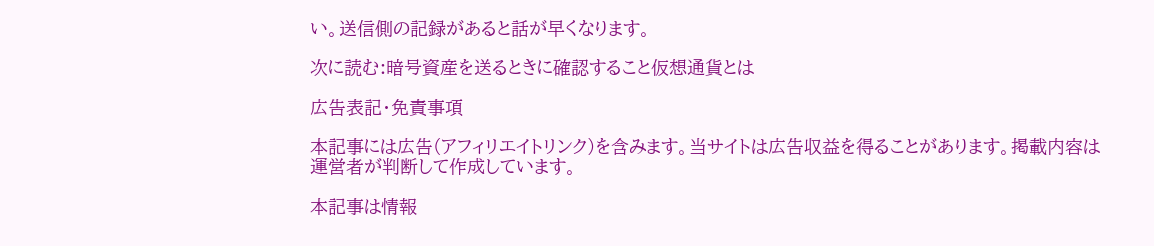い。送信側の記録があると話が早くなります。

次に読む:暗号資産を送るときに確認すること仮想通貨とは

広告表記・免責事項

本記事には広告(アフィリエイトリンク)を含みます。当サイトは広告収益を得ることがあります。掲載内容は運営者が判断して作成しています。

本記事は情報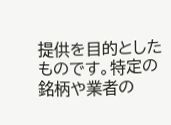提供を目的としたものです。特定の銘柄や業者の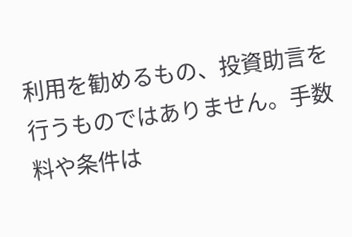利用を勧めるもの、投資助言を行うものではありません。手数料や条件は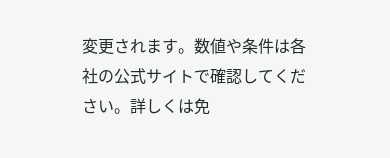変更されます。数値や条件は各社の公式サイトで確認してください。詳しくは免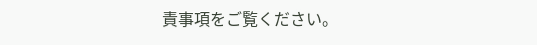責事項をご覧ください。